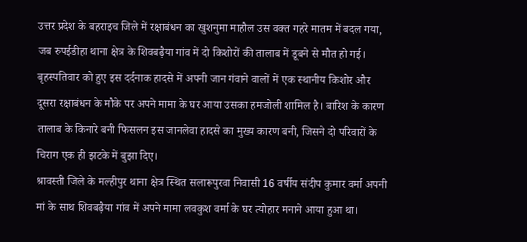उत्तर प्रदेश के बहराइच जिले में रक्षाबंधन का खुशनुमा माहौल उस वक्त गहरे मातम में बदल गया, जब रुपईडीहा थाना क्षेत्र के शिवबढ़ैया गांव में दो किशोरों की तालाब में डूबने से मौत हो गई। बृहस्पतिवार को हुए इस दर्दनाक हादसे में अपनी जान गंवाने वालों में एक स्थानीय किशोर और दूसरा रक्षाबंधन के मौके पर अपने मामा के घर आया उसका हमजोली शामिल है। बारिश के कारण तालाब के किनारे बनी फिसलन इस जानलेवा हादसे का मुख्य कारण बनी, जिसने दो परिवारों के चिराग एक ही झटके में बुझा दिए।
श्रावस्ती जिले के मल्हीपुर थाना क्षेत्र स्थित सलारूपुरवा निवासी 16 वर्षीय संदीप कुमार वर्मा अपनी मां के साथ शिवबढ़ैया गांव में अपने मामा लवकुश वर्मा के घर त्योहार मनाने आया हुआ था।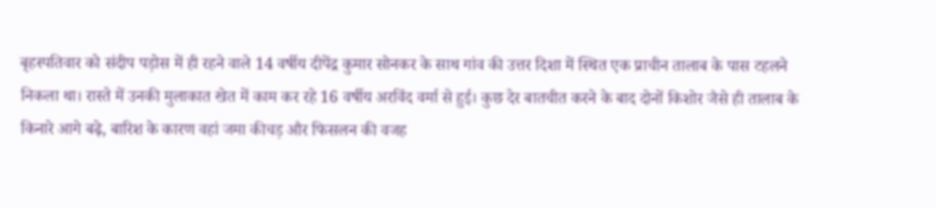बृहस्पतिवार को संदीप पड़ोस में ही रहने वाले 14 वर्षीय दीपेंद्र कुमार सोनकर के साथ गांव की उत्तर दिशा में स्थित एक प्राचीन तालाब के पास टहलने निकला था। रास्ते में उनकी मुलाकात खेत में काम कर रहे 16 वर्षीय अरविंद वर्मा से हुई। कुछ देर बातचीत करने के बाद दोनों किशोर जैसे ही तालाब के किनारे आगे बढ़े, बारिश के कारण वहां जमा कीचड़ और फिसलन की वजह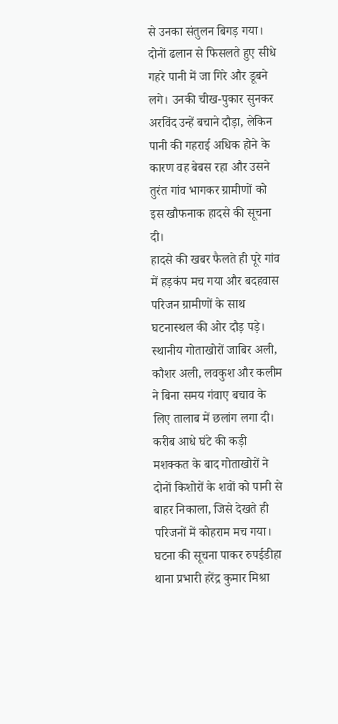से उनका संतुलन बिगड़ गया। दोनों ढलान से फिसलते हुए सीधे गहरे पानी में जा गिरे और डूबने लगे। उनकी चीख-पुकार सुनकर अरविंद उन्हें बचाने दौड़ा, लेकिन पानी की गहराई अधिक होने के कारण वह बेबस रहा और उसने तुरंत गांव भागकर ग्रामीणों को इस खौफनाक हादसे की सूचना दी।
हादसे की खबर फैलते ही पूरे गांव में हड़कंप मच गया और बदहवास परिजन ग्रामीणों के साथ घटनास्थल की ओर दौड़ पड़े। स्थानीय गोताखोरों जाबिर अली, कौशर अली, लवकुश और कलीम ने बिना समय गंवाए बचाव के लिए तालाब में छलांग लगा दी। करीब आधे घंटे की कड़ी मशक्कत के बाद गोताखोरों ने दोनों किशोरों के शवों को पानी से बाहर निकाला, जिसे देखते ही परिजनों में कोहराम मच गया।
घटना की सूचना पाकर रुपईडीहा थाना प्रभारी हरेंद्र कुमार मिश्रा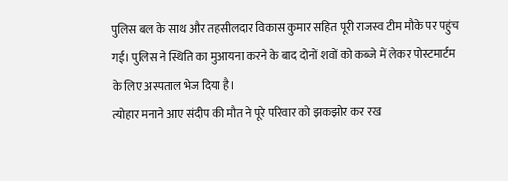पुलिस बल के साथ और तहसीलदार विकास कुमार सहित पूरी राजस्व टीम मौके पर पहुंच गई। पुलिस ने स्थिति का मुआयना करने के बाद दोनों शवों को कब्जे में लेकर पोस्टमार्टम के लिए अस्पताल भेज दिया है।
त्योहार मनाने आए संदीप की मौत ने पूरे परिवार को झकझोर कर रख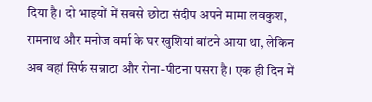दिया है। दो भाइयों में सबसे छोटा संदीप अपने मामा लवकुश, रामनाथ और मनोज वर्मा के घर खुशियां बांटने आया था, लेकिन अब वहां सिर्फ सन्नाटा और रोना-पीटना पसरा है। एक ही दिन में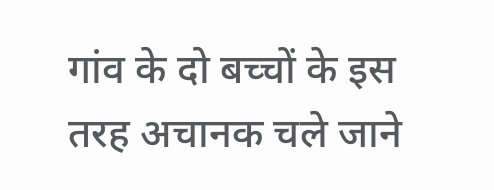गांव के दो बच्चों के इस तरह अचानक चले जाने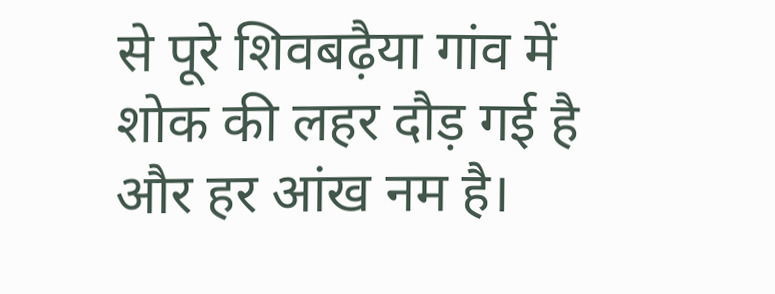से पूरे शिवबढ़ैया गांव में शोक की लहर दौड़ गई है और हर आंख नम है।